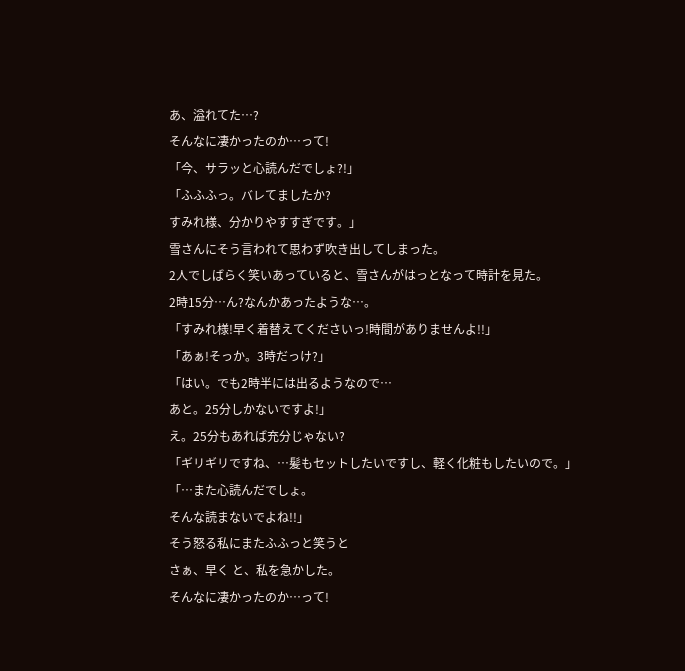あ、溢れてた…?
そんなに凄かったのか…って!
「今、サラッと心読んだでしょ?!」
「ふふふっ。バレてましたか?
すみれ様、分かりやすすぎです。」
雪さんにそう言われて思わず吹き出してしまった。
2人でしばらく笑いあっていると、雪さんがはっとなって時計を見た。
2時15分…ん?なんかあったような…。
「すみれ様!早く着替えてくださいっ!時間がありませんよ!!」
「あぁ!そっか。3時だっけ?」
「はい。でも2時半には出るようなので…
あと。25分しかないですよ!」
え。25分もあれば充分じゃない?
「ギリギリですね、…髪もセットしたいですし、軽く化粧もしたいので。」
「…また心読んだでしょ。
そんな読まないでよね!!」
そう怒る私にまたふふっと笑うと
さぁ、早く と、私を急かした。
そんなに凄かったのか…って!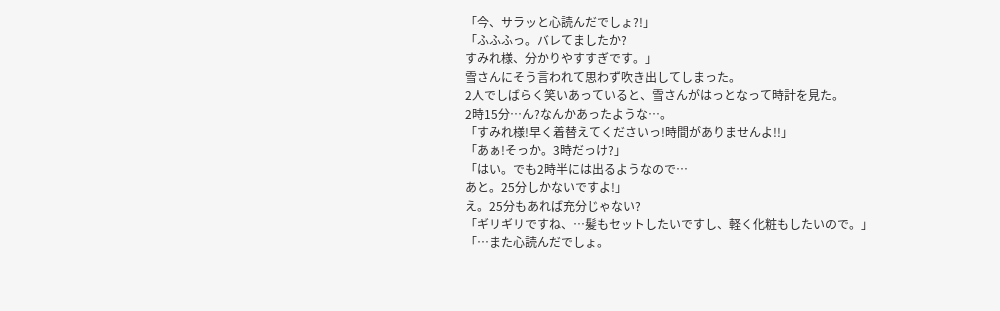「今、サラッと心読んだでしょ?!」
「ふふふっ。バレてましたか?
すみれ様、分かりやすすぎです。」
雪さんにそう言われて思わず吹き出してしまった。
2人でしばらく笑いあっていると、雪さんがはっとなって時計を見た。
2時15分…ん?なんかあったような…。
「すみれ様!早く着替えてくださいっ!時間がありませんよ!!」
「あぁ!そっか。3時だっけ?」
「はい。でも2時半には出るようなので…
あと。25分しかないですよ!」
え。25分もあれば充分じゃない?
「ギリギリですね、…髪もセットしたいですし、軽く化粧もしたいので。」
「…また心読んだでしょ。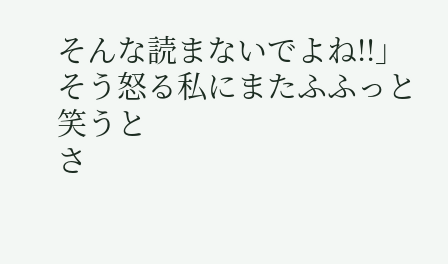そんな読まないでよね!!」
そう怒る私にまたふふっと笑うと
さ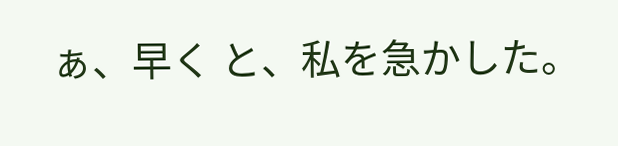ぁ、早く と、私を急かした。